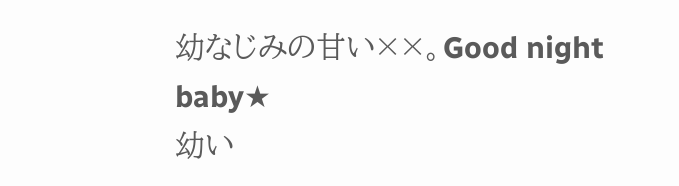幼なじみの甘い××。Good night baby★
幼い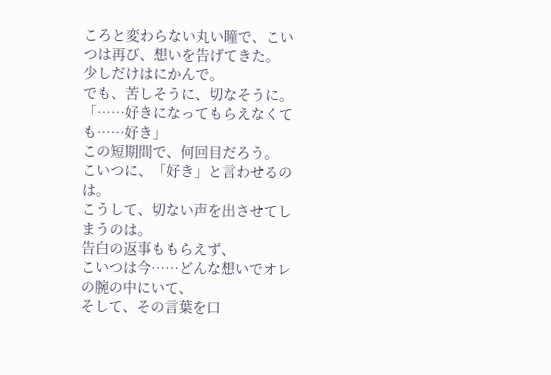ころと変わらない丸い瞳で、こいつは再び、想いを告げてきた。
少しだけはにかんで。
でも、苦しそうに、切なそうに。
「……好きになってもらえなくても……好き」
この短期間で、何回目だろう。
こいつに、「好き」と言わせるのは。
こうして、切ない声を出させてしまうのは。
告白の返事ももらえず、
こいつは今……どんな想いでオレの腕の中にいて、
そして、その言葉を口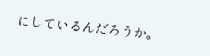にしているんだろうか。